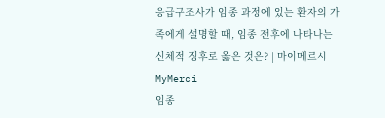응급구조사가 임종 과정에 있는 환자의 가족에게 설명할 때, 임종 전후에 나타나는 신체적 징후로 옳은 것은? | 마이메르시 MyMerci
임종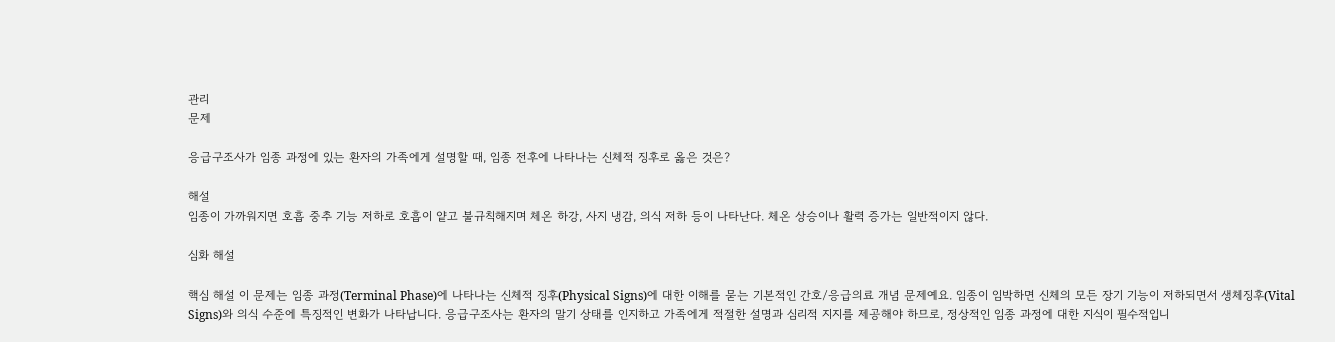관리
문제

응급구조사가 임종 과정에 있는 환자의 가족에게 설명할 때, 임종 전후에 나타나는 신체적 징후로 옳은 것은?

해설
임종이 가까워지면 호흡 중추 기능 저하로 호흡이 얕고 불규칙해지며 체온 하강, 사지 냉감, 의식 저하 등이 나타난다. 체온 상승이나 활력 증가는 일반적이지 않다.

심화 해설

핵심 해설 이 문제는 임종 과정(Terminal Phase)에 나타나는 신체적 징후(Physical Signs)에 대한 이해를 묻는 기본적인 간호/응급의료 개념 문제예요. 임종이 임박하면 신체의 모든 장기 기능이 저하되면서 생체징후(Vital Signs)와 의식 수준에 특징적인 변화가 나타납니다. 응급구조사는 환자의 말기 상태를 인지하고 가족에게 적절한 설명과 심리적 지지를 제공해야 하므로, 정상적인 임종 과정에 대한 지식이 필수적입니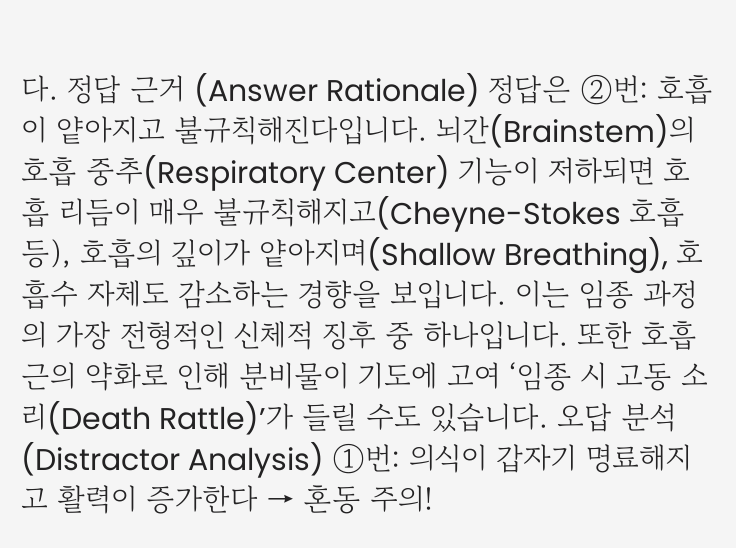다. 정답 근거 (Answer Rationale) 정답은 ②번: 호흡이 얕아지고 불규칙해진다입니다. 뇌간(Brainstem)의 호흡 중추(Respiratory Center) 기능이 저하되면 호흡 리듬이 매우 불규칙해지고(Cheyne-Stokes 호흡 등), 호흡의 깊이가 얕아지며(Shallow Breathing), 호흡수 자체도 감소하는 경향을 보입니다. 이는 임종 과정의 가장 전형적인 신체적 징후 중 하나입니다. 또한 호흡근의 약화로 인해 분비물이 기도에 고여 ‘임종 시 고동 소리(Death Rattle)’가 들릴 수도 있습니다. 오답 분석 (Distractor Analysis) ①번: 의식이 갑자기 명료해지고 활력이 증가한다 → 혼동 주의!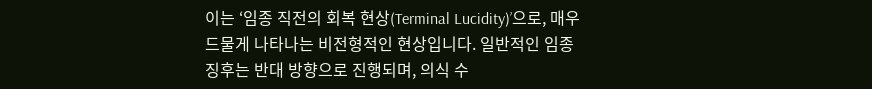이는 ‘임종 직전의 회복 현상(Terminal Lucidity)’으로, 매우 드물게 나타나는 비전형적인 현상입니다. 일반적인 임종 징후는 반대 방향으로 진행되며, 의식 수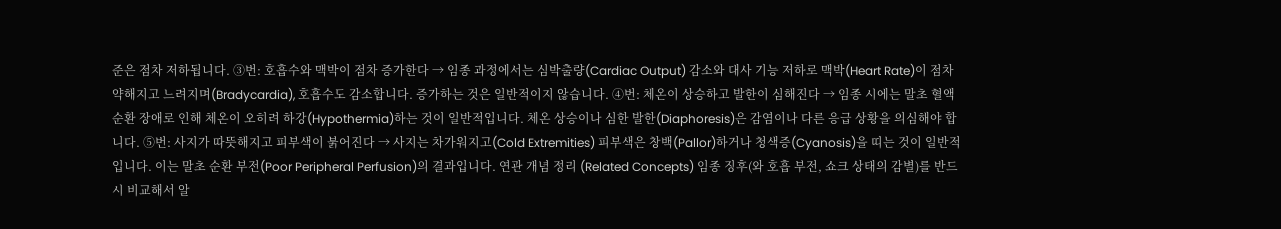준은 점차 저하됩니다. ③번: 호흡수와 맥박이 점차 증가한다 → 임종 과정에서는 심박출량(Cardiac Output) 감소와 대사 기능 저하로 맥박(Heart Rate)이 점차 약해지고 느려지며(Bradycardia), 호흡수도 감소합니다. 증가하는 것은 일반적이지 않습니다. ④번: 체온이 상승하고 발한이 심해진다 → 임종 시에는 말초 혈액 순환 장애로 인해 체온이 오히려 하강(Hypothermia)하는 것이 일반적입니다. 체온 상승이나 심한 발한(Diaphoresis)은 감염이나 다른 응급 상황을 의심해야 합니다. ⑤번: 사지가 따뜻해지고 피부색이 붉어진다 → 사지는 차가워지고(Cold Extremities) 피부색은 창백(Pallor)하거나 청색증(Cyanosis)을 띠는 것이 일반적입니다. 이는 말초 순환 부전(Poor Peripheral Perfusion)의 결과입니다. 연관 개념 정리 (Related Concepts) 임종 징후(와 호흡 부전, 쇼크 상태의 감별)를 반드시 비교해서 알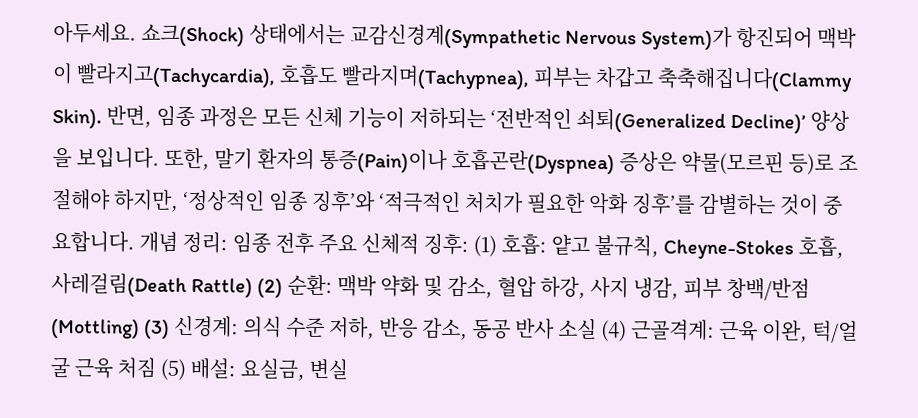아두세요. 쇼크(Shock) 상태에서는 교감신경계(Sympathetic Nervous System)가 항진되어 맥박이 빨라지고(Tachycardia), 호흡도 빨라지며(Tachypnea), 피부는 차갑고 축축해집니다(Clammy Skin). 반면, 임종 과정은 모든 신체 기능이 저하되는 ‘전반적인 쇠퇴(Generalized Decline)’ 양상을 보입니다. 또한, 말기 환자의 통증(Pain)이나 호흡곤란(Dyspnea) 증상은 약물(모르핀 등)로 조절해야 하지만, ‘정상적인 임종 징후’와 ‘적극적인 처치가 필요한 악화 징후’를 감별하는 것이 중요합니다. 개념 정리: 임종 전후 주요 신체적 징후: (1) 호흡: 얕고 불규칙, Cheyne-Stokes 호흡, 사레걸림(Death Rattle) (2) 순환: 맥박 약화 및 감소, 혈압 하강, 사지 냉감, 피부 창백/반점 (Mottling) (3) 신경계: 의식 수준 저하, 반응 감소, 동공 반사 소실 (4) 근골격계: 근육 이완, 턱/얼굴 근육 처짐 (5) 배설: 요실금, 변실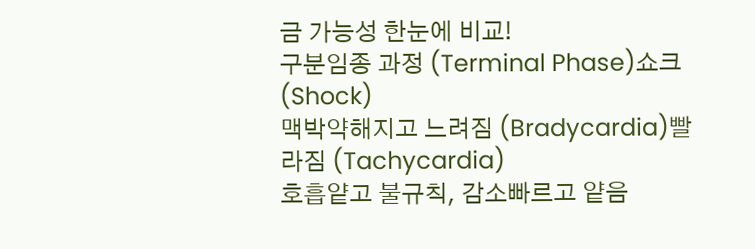금 가능성 한눈에 비교!
구분임종 과정 (Terminal Phase)쇼크 (Shock)
맥박약해지고 느려짐 (Bradycardia)빨라짐 (Tachycardia)
호흡얕고 불규칙, 감소빠르고 얕음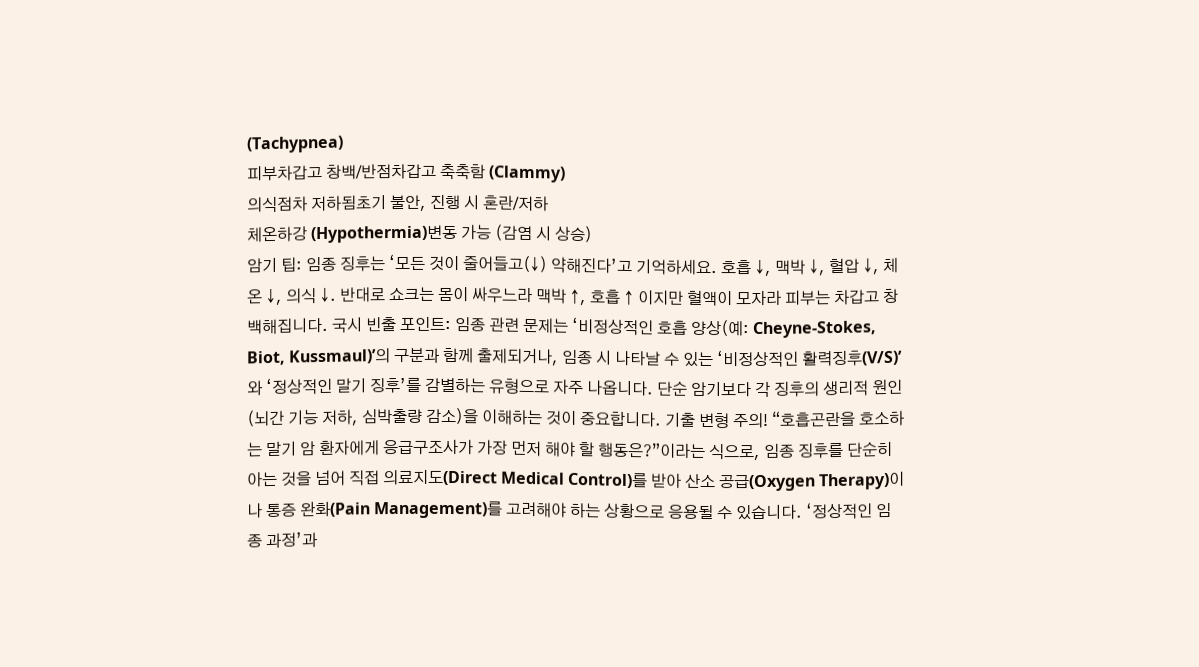(Tachypnea)
피부차갑고 창백/반점차갑고 축축함 (Clammy)
의식점차 저하됨초기 불안, 진행 시 혼란/저하
체온하강 (Hypothermia)변동 가능 (감염 시 상승)
암기 팁: 임종 징후는 ‘모든 것이 줄어들고(↓) 약해진다’고 기억하세요. 호흡 ↓, 맥박 ↓, 혈압 ↓, 체온 ↓, 의식 ↓. 반대로 쇼크는 몸이 싸우느라 맥박 ↑, 호흡 ↑ 이지만 혈액이 모자라 피부는 차갑고 창백해집니다. 국시 빈출 포인트: 임종 관련 문제는 ‘비정상적인 호흡 양상(예: Cheyne-Stokes, Biot, Kussmaul)’의 구분과 함께 출제되거나, 임종 시 나타날 수 있는 ‘비정상적인 활력징후(V/S)’와 ‘정상적인 말기 징후’를 감별하는 유형으로 자주 나옵니다. 단순 암기보다 각 징후의 생리적 원인(뇌간 기능 저하, 심박출량 감소)을 이해하는 것이 중요합니다. 기출 변형 주의! “호흡곤란을 호소하는 말기 암 환자에게 응급구조사가 가장 먼저 해야 할 행동은?”이라는 식으로, 임종 징후를 단순히 아는 것을 넘어 직접 의료지도(Direct Medical Control)를 받아 산소 공급(Oxygen Therapy)이나 통증 완화(Pain Management)를 고려해야 하는 상황으로 응용될 수 있습니다. ‘정상적인 임종 과정’과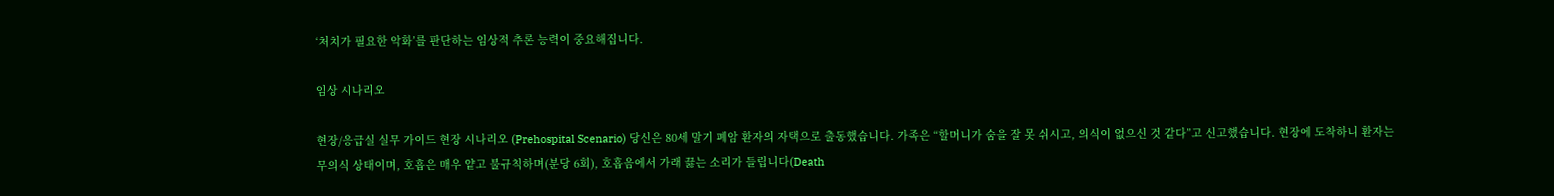‘처치가 필요한 악화’를 판단하는 임상적 추론 능력이 중요해집니다.

임상 시나리오

현장/응급실 실무 가이드 현장 시나리오 (Prehospital Scenario) 당신은 80세 말기 폐암 환자의 자택으로 출동했습니다. 가족은 “할머니가 숨을 잘 못 쉬시고, 의식이 없으신 것 같다”고 신고했습니다. 현장에 도착하니 환자는 무의식 상태이며, 호흡은 매우 얕고 불규칙하며(분당 6회), 호흡음에서 가래 끓는 소리가 들립니다(Death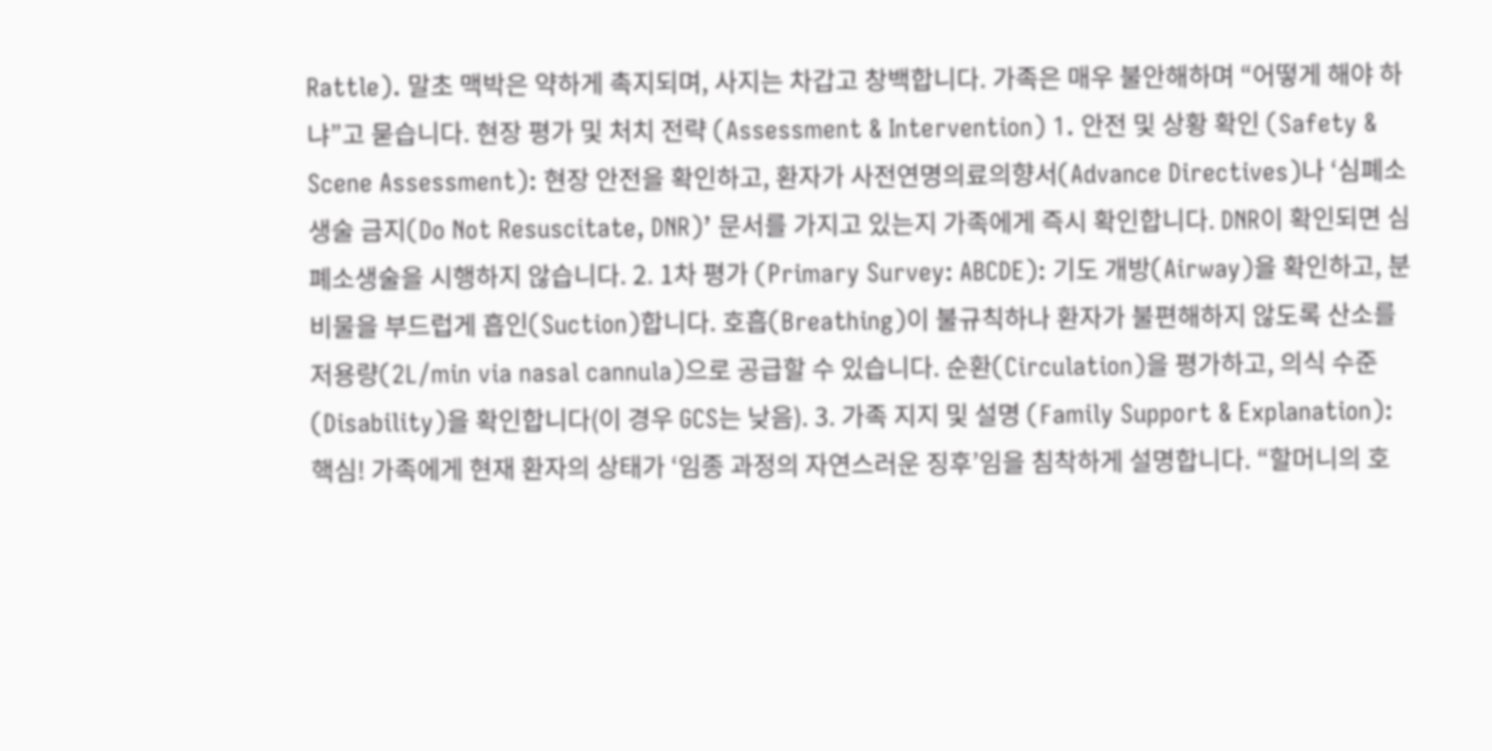Rattle). 말초 맥박은 약하게 촉지되며, 사지는 차갑고 창백합니다. 가족은 매우 불안해하며 “어떻게 해야 하냐”고 묻습니다. 현장 평가 및 처치 전략 (Assessment & Intervention) 1. 안전 및 상황 확인 (Safety & Scene Assessment): 현장 안전을 확인하고, 환자가 사전연명의료의향서(Advance Directives)나 ‘심폐소생술 금지(Do Not Resuscitate, DNR)’ 문서를 가지고 있는지 가족에게 즉시 확인합니다. DNR이 확인되면 심폐소생술을 시행하지 않습니다. 2. 1차 평가 (Primary Survey: ABCDE): 기도 개방(Airway)을 확인하고, 분비물을 부드럽게 흡인(Suction)합니다. 호흡(Breathing)이 불규칙하나 환자가 불편해하지 않도록 산소를 저용량(2L/min via nasal cannula)으로 공급할 수 있습니다. 순환(Circulation)을 평가하고, 의식 수준(Disability)을 확인합니다(이 경우 GCS는 낮음). 3. 가족 지지 및 설명 (Family Support & Explanation): 핵심! 가족에게 현재 환자의 상태가 ‘임종 과정의 자연스러운 징후’임을 침착하게 설명합니다. “할머니의 호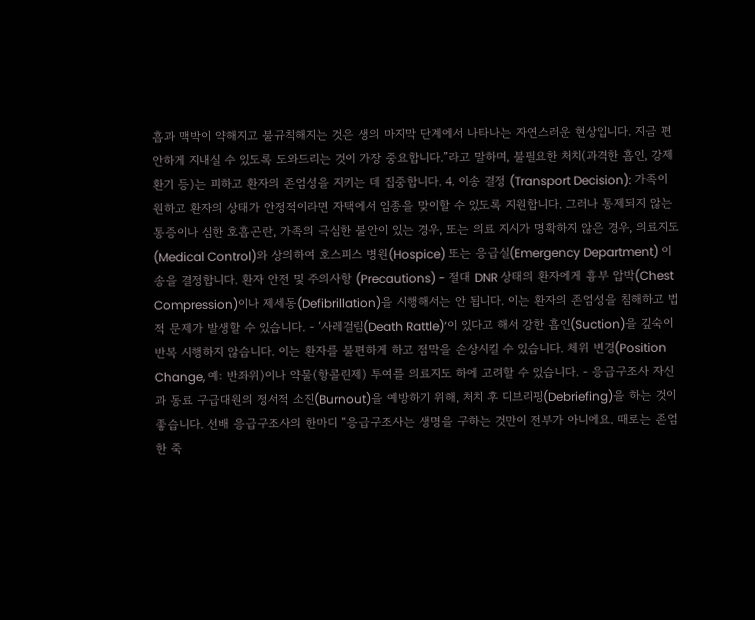흡과 맥박이 약해지고 불규칙해지는 것은 생의 마지막 단계에서 나타나는 자연스러운 현상입니다. 지금 편안하게 지내실 수 있도록 도와드리는 것이 가장 중요합니다.”라고 말하며, 불필요한 처치(과격한 흡인, 강제 환기 등)는 피하고 환자의 존엄성을 지키는 데 집중합니다. 4. 이송 결정 (Transport Decision): 가족이 원하고 환자의 상태가 안정적이라면 자택에서 임종을 맞이할 수 있도록 지원합니다. 그러나 통제되지 않는 통증이나 심한 호흡곤란, 가족의 극심한 불안이 있는 경우, 또는 의료 지시가 명확하지 않은 경우, 의료지도(Medical Control)와 상의하여 호스피스 병원(Hospice) 또는 응급실(Emergency Department) 이송을 결정합니다. 환자 안전 및 주의사항 (Precautions) - 절대 DNR 상태의 환자에게 흉부 압박(Chest Compression)이나 제세동(Defibrillation)을 시행해서는 안 됩니다. 이는 환자의 존엄성을 침해하고 법적 문제가 발생할 수 있습니다. - ‘사레걸림(Death Rattle)’이 있다고 해서 강한 흡인(Suction)을 깊숙이 반복 시행하지 않습니다. 이는 환자를 불편하게 하고 점막을 손상시킬 수 있습니다. 체위 변경(Position Change, 예: 반좌위)이나 약물(항콜린제) 투여를 의료지도 하에 고려할 수 있습니다. - 응급구조사 자신과 동료 구급대원의 정서적 소진(Burnout)을 예방하기 위해, 처치 후 디브리핑(Debriefing)을 하는 것이 좋습니다. 선배 응급구조사의 한마디 “응급구조사는 생명을 구하는 것만이 전부가 아니에요. 때로는 존엄한 죽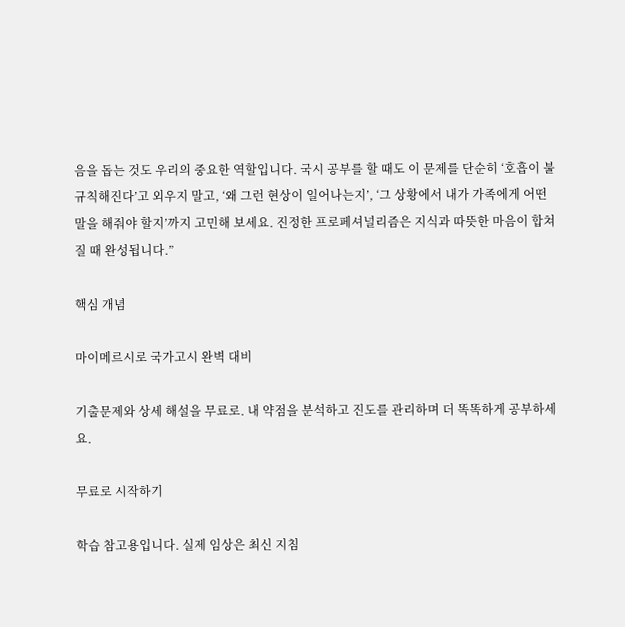음을 돕는 것도 우리의 중요한 역할입니다. 국시 공부를 할 때도 이 문제를 단순히 ‘호흡이 불규칙해진다’고 외우지 말고, ‘왜 그런 현상이 일어나는지’, ‘그 상황에서 내가 가족에게 어떤 말을 해줘야 할지’까지 고민해 보세요. 진정한 프로페셔널리즘은 지식과 따뜻한 마음이 합쳐질 때 완성됩니다.”

핵심 개념

마이메르시로 국가고시 완벽 대비

기출문제와 상세 해설을 무료로. 내 약점을 분석하고 진도를 관리하며 더 똑똑하게 공부하세요.

무료로 시작하기

학습 참고용입니다. 실제 임상은 최신 지침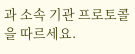과 소속 기관 프로토콜을 따르세요.